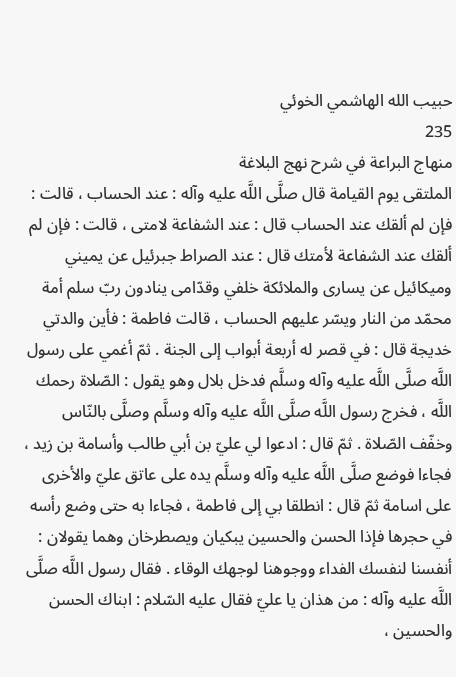حبيب الله الهاشمي الخوئي
235
منهاج البراعة في شرح نهج البلاغة
الملتقى يوم القيامة قال صلَّى اللَّه عليه وآله : عند الحساب ، قالت : فإن لم ألقك عند الحساب قال : عند الشفاعة لامتى ، قالت : فإن لم ألقك عند الشفاعة لأمتك قال : عند الصراط جبرئيل عن يميني وميكائيل عن يسارى والملائكة خلفي وقدّامى ينادون ربّ سلم أمة محمّد من النار ويسّر عليهم الحساب ، قالت فاطمة : فأين والدتي خديجة قال : في قصر له أربعة أبواب إلى الجنة . ثمّ أغمي على رسول اللَّه صلَّى اللَّه عليه وآله وسلَّم فدخل بلال وهو يقول : الصّلاة رحمك اللَّه ، فخرج رسول اللَّه صلَّى اللَّه عليه وآله وسلَّم وصلَّى بالنّاس وخفّف الصّلاة . ثمّ قال : ادعوا لي عليّ بن أبي طالب وأسامة بن زيد ، فجاءا فوضع صلَّى اللَّه عليه وآله وسلَّم يده على عاتق عليّ والأخرى على اسامة ثمّ قال : انطلقا بي إلى فاطمة ، فجاءا به حتى وضع رأسه في حجرها فإذا الحسن والحسين يبكيان ويصطرخان وهما يقولان : أنفسنا لنفسك الفداء ووجوهنا لوجهك الوقاء . فقال رسول اللَّه صلَّى اللَّه عليه وآله : من هذان يا عليّ فقال عليه السّلام : ابناك الحسن والحسين ،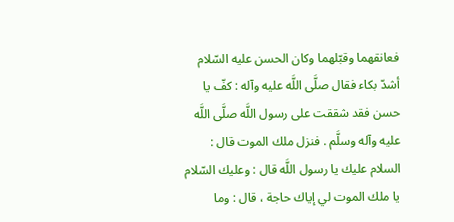فعانقهما وقبّلهما وكان الحسن عليه السّلام أشدّ بكاء فقال صلَّى اللَّه عليه وآله : كفّ يا حسن فقد شققت على رسول اللَّه صلَّى اللَّه عليه وآله وسلَّم . فنزل ملك الموت قال : السلام عليك يا رسول اللَّه قال : وعليك السّلام يا ملك الموت لي إياك حاجة ، قال : وما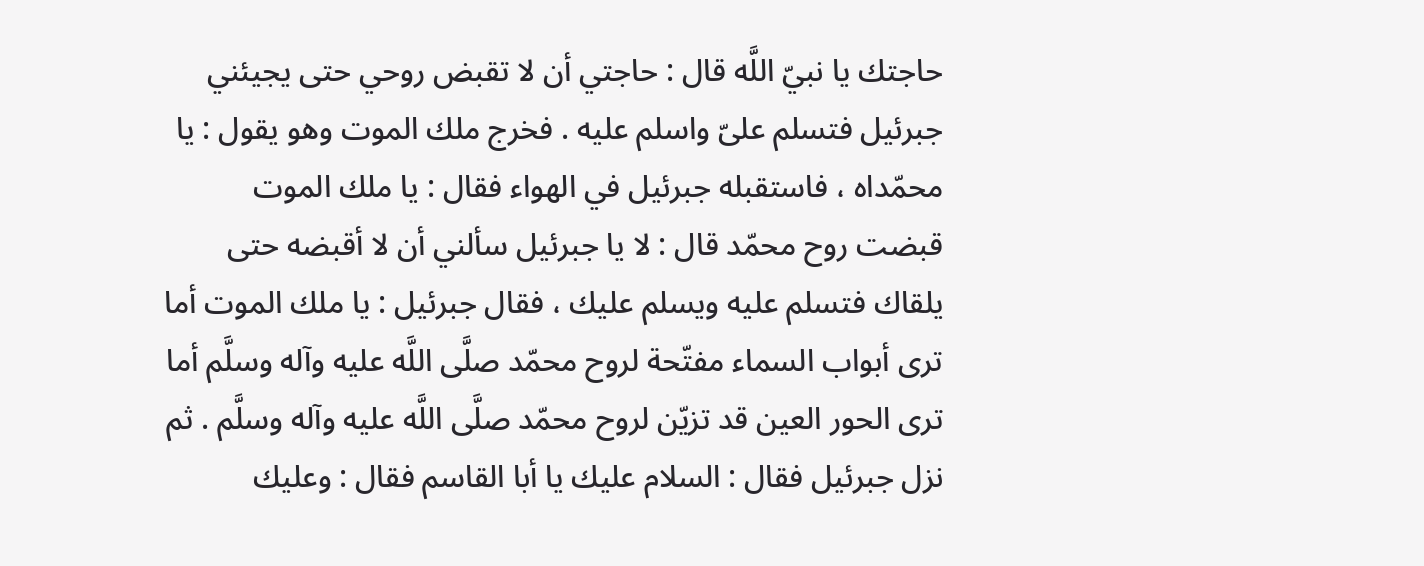حاجتك يا نبيّ اللَّه قال : حاجتي أن لا تقبض روحي حتى يجيئني جبرئيل فتسلم علىّ واسلم عليه . فخرج ملك الموت وهو يقول : يا محمّداه ، فاستقبله جبرئيل في الهواء فقال : يا ملك الموت قبضت روح محمّد قال : لا يا جبرئيل سألني أن لا أقبضه حتى يلقاك فتسلم عليه ويسلم عليك ، فقال جبرئيل : يا ملك الموت أما ترى أبواب السماء مفتّحة لروح محمّد صلَّى اللَّه عليه وآله وسلَّم أما ترى الحور العين قد تزيّن لروح محمّد صلَّى اللَّه عليه وآله وسلَّم . ثم نزل جبرئيل فقال : السلام عليك يا أبا القاسم فقال : وعليك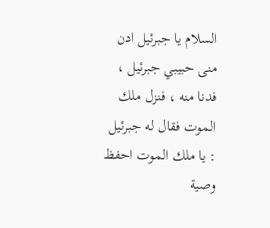السلام يا جبرئيل ادن منى حبيبي جبرئيل ، فدنا منه ، فنزل ملك الموت فقال له جبرئيل : يا ملك الموت احفظ وصية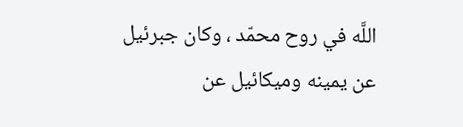اللَّه في روح محمّد ، وكان جبرئيل عن يمينه وميكائيل عن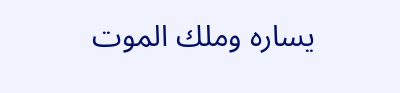يساره وملك الموت